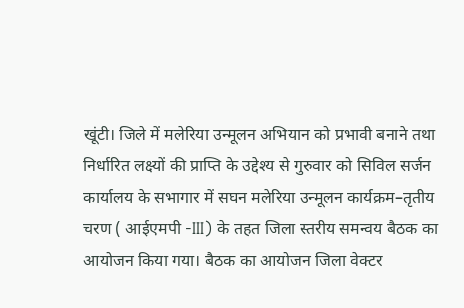खूंटी। जिले में मलेरिया उन्मूलन अभियान को प्रभावी बनाने तथा निर्धारित लक्ष्यों की प्राप्ति के उद्देश्य से गुरुवार को सिविल सर्जन कार्यालय के सभागार में सघन मलेरिया उन्मूलन कार्यक्रम–तृतीय चरण ( आईएमपी -III) के तहत जिला स्तरीय समन्वय बैठक का आयोजन किया गया। बैठक का आयोजन जिला वेक्टर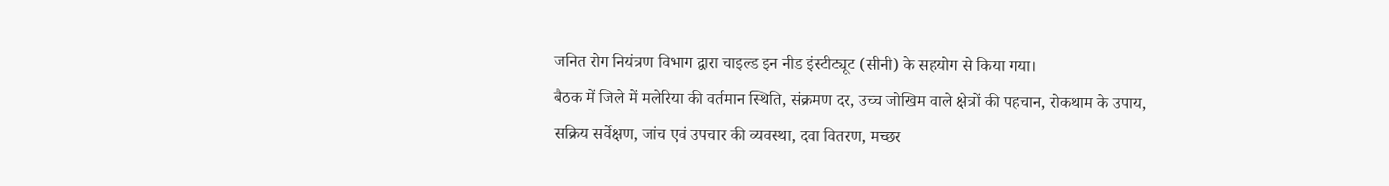जनित रोग नियंत्रण विभाग द्वारा चाइल्ड इन नीड इंस्टीट्यूट (सीनी) के सहयोग से किया गया।
बैठक में जिले में मलेरिया की वर्तमान स्थिति, संक्रमण दर, उच्च जोखिम वाले क्षेत्रों की पहचान, रोकथाम के उपाय, सक्रिय सर्वेक्षण, जांच एवं उपचार की व्यवस्था, दवा वितरण, मच्छर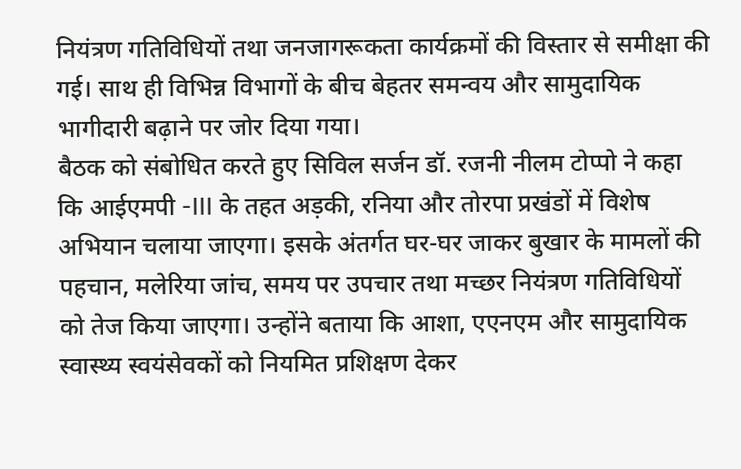नियंत्रण गतिविधियों तथा जनजागरूकता कार्यक्रमों की विस्तार से समीक्षा की गई। साथ ही विभिन्न विभागों के बीच बेहतर समन्वय और सामुदायिक भागीदारी बढ़ाने पर जोर दिया गया।
बैठक को संबोधित करते हुए सिविल सर्जन डॉ. रजनी नीलम टोप्पो ने कहा कि आईएमपी -III के तहत अड़की, रनिया और तोरपा प्रखंडों में विशेष अभियान चलाया जाएगा। इसके अंतर्गत घर-घर जाकर बुखार के मामलों की पहचान, मलेरिया जांच, समय पर उपचार तथा मच्छर नियंत्रण गतिविधियों को तेज किया जाएगा। उन्होंने बताया कि आशा, एएनएम और सामुदायिक स्वास्थ्य स्वयंसेवकों को नियमित प्रशिक्षण देकर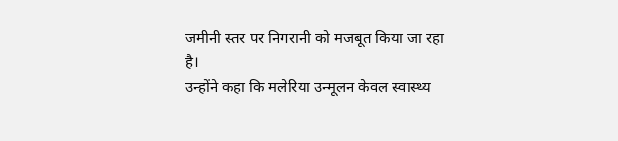जमीनी स्तर पर निगरानी को मजबूत किया जा रहा है।
उन्होंने कहा कि मलेरिया उन्मूलन केवल स्वास्थ्य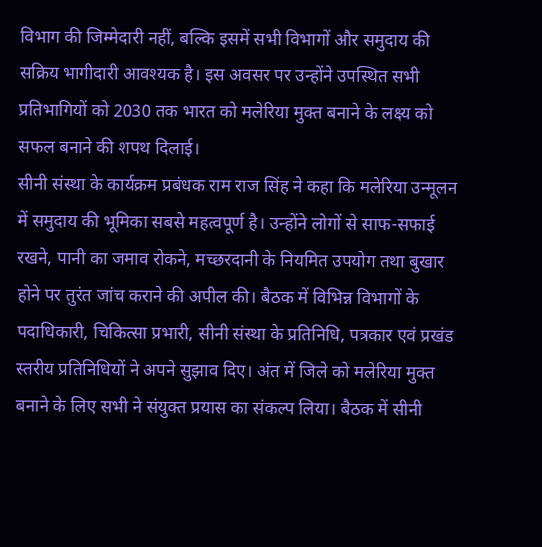विभाग की जिम्मेदारी नहीं, बल्कि इसमें सभी विभागों और समुदाय की सक्रिय भागीदारी आवश्यक है। इस अवसर पर उन्होंने उपस्थित सभी प्रतिभागियों को 2030 तक भारत को मलेरिया मुक्त बनाने के लक्ष्य को सफल बनाने की शपथ दिलाई।
सीनी संस्था के कार्यक्रम प्रबंधक राम राज सिंह ने कहा कि मलेरिया उन्मूलन में समुदाय की भूमिका सबसे महत्वपूर्ण है। उन्होंने लोगों से साफ-सफाई रखने, पानी का जमाव रोकने, मच्छरदानी के नियमित उपयोग तथा बुखार होने पर तुरंत जांच कराने की अपील की। बैठक में विभिन्न विभागों के पदाधिकारी, चिकित्सा प्रभारी, सीनी संस्था के प्रतिनिधि, पत्रकार एवं प्रखंड स्तरीय प्रतिनिधियों ने अपने सुझाव दिए। अंत में जिले को मलेरिया मुक्त बनाने के लिए सभी ने संयुक्त प्रयास का संकल्प लिया। बैठक में सीनी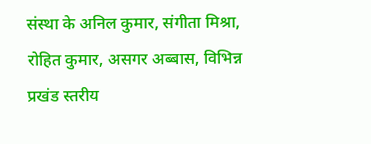संस्था के अनिल कुमार, संगीता मिश्रा, रोहित कुमार, असगर अब्बास, विभिन्न प्रखंड स्तरीय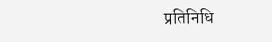प्रतिनिधि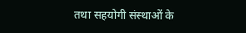तथा सहयोगी संस्थाओं के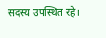सदस्य उपस्थित रहे।